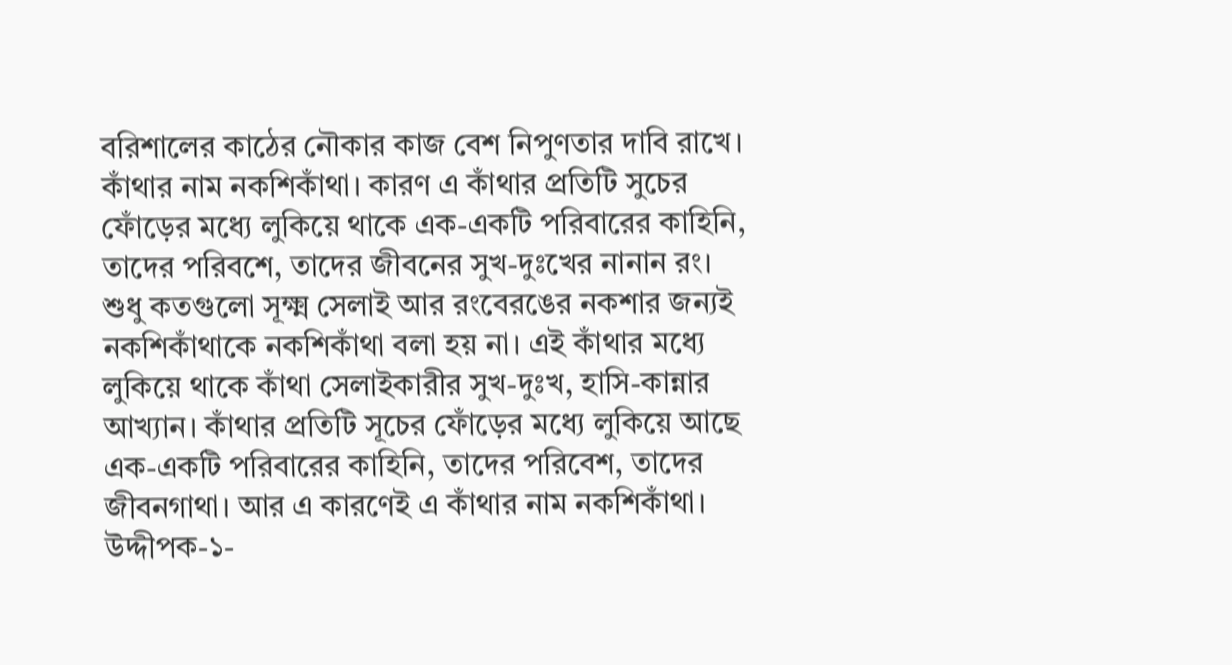বরিশালের কাঠের নৌকার কাজ বেশ নিপুণতার দাবি রাখে।
কাঁথার নাম নকশিকাঁথা। কারণ এ কাঁথার প্রতিটি সুচের ফোঁড়ের মধ্যে লুকিয়ে থাকে এক-একটি পরিবারের কাহিনি, তাদের পরিবশে, তাদের জীবনের সুখ-দুঃখের নানান রং।
শুধু কতগুলো সূক্ষ্ম সেলাই আর রংবেরঙের নকশার জন্যই নকশিকাঁথাকে নকশিকাঁথা বলা হয় না। এই কাঁথার মধ্যে লুকিয়ে থাকে কাঁথা সেলাইকারীর সুখ-দুঃখ, হাসি-কান্নার আখ্যান। কাঁথার প্রতিটি সূচের ফোঁড়ের মধ্যে লুকিয়ে আছে এক-একটি পরিবারের কাহিনি, তাদের পরিবেশ, তাদের জীবনগাথা। আর এ কারণেই এ কাঁথার নাম নকশিকাঁথা।
উদ্দীপক-১-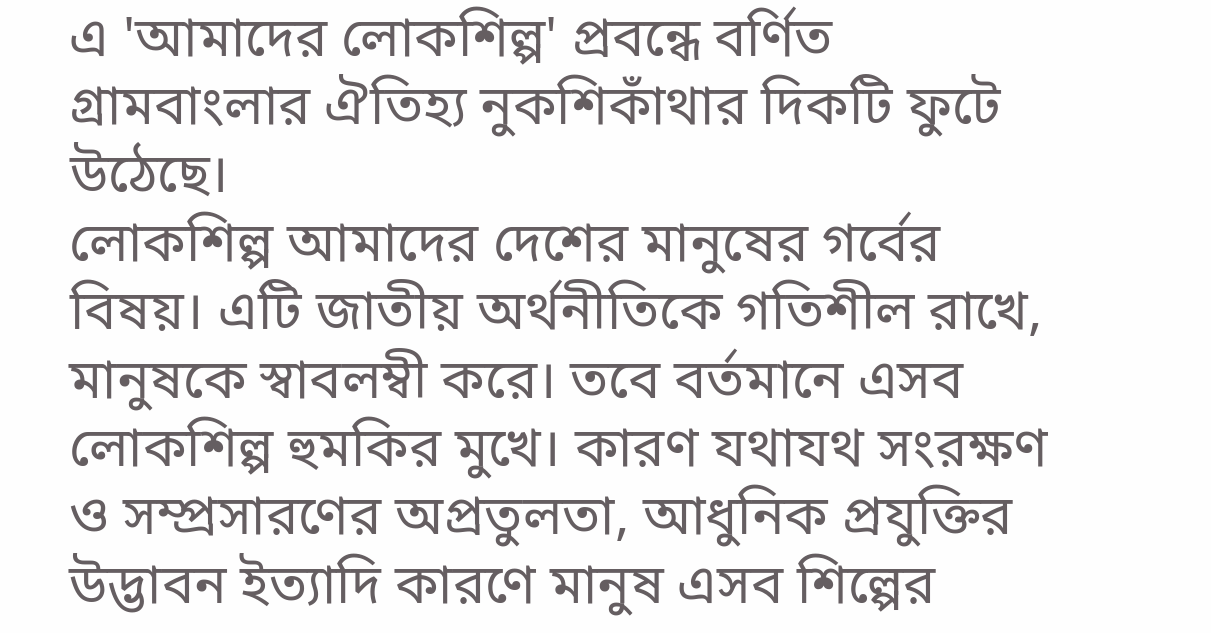এ 'আমাদের লোকশিল্প' প্রবন্ধে বর্ণিত গ্রামবাংলার ঐতিহ্য নুকশিকাঁথার দিকটি ফুটে উঠেছে।
লোকশিল্প আমাদের দেশের মানুষের গর্বের বিষয়। এটি জাতীয় অর্থনীতিকে গতিশীল রাখে, মানুষকে স্বাবলম্বী করে। তবে বর্তমানে এসব লোকশিল্প হুমকির মুখে। কারণ যথাযথ সংরক্ষণ ও সম্প্রসারণের অপ্রতুলতা, আধুনিক প্রযুক্তির উদ্ভাবন ইত্যাদি কারণে মানুষ এসব শিল্পের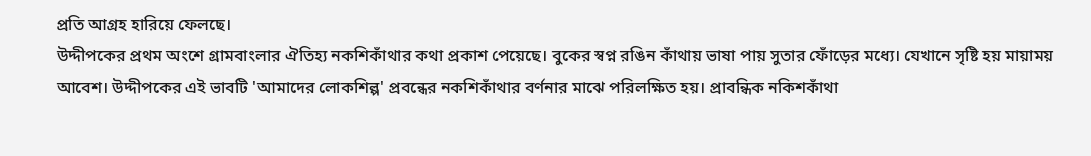প্রতি আগ্রহ হারিয়ে ফেলছে।
উদ্দীপকের প্রথম অংশে গ্রামবাংলার ঐতিহ্য নকশিকাঁথার কথা প্রকাশ পেয়েছে। বুকের স্বপ্ন রঙিন কাঁথায় ভাষা পায় সুতার ফোঁড়ের মধ্যে। যেখানে সৃষ্টি হয় মায়াময় আবেশ। উদ্দীপকের এই ভাবটি 'আমাদের লোকশিল্প' প্রবন্ধের নকশিকাঁথার বর্ণনার মাঝে পরিলক্ষিত হয়। প্রাবন্ধিক নকিশকাঁথা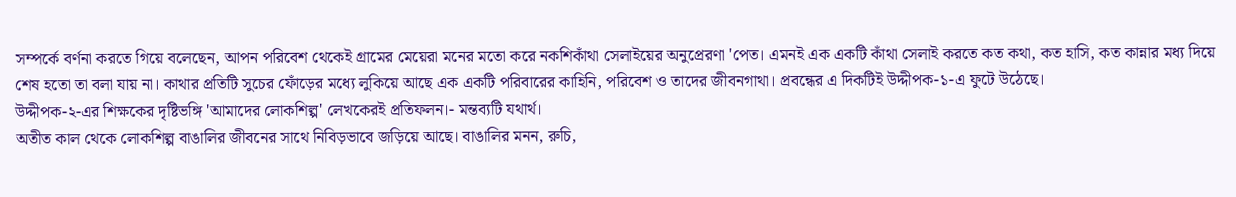সম্পর্কে বর্ণনা করতে গিয়ে বলেছেন, আপন পরিবেশ থেকেই গ্রামের মেয়েরা মনের মতো করে নকশিকাঁথা সেলাইয়ের অনুপ্রেরণা 'পেত। এমনই এক একটি কাঁথা সেলাই করতে কত কথা, কত হাসি, কত কান্নার মধ্য দিয়ে শেষ হতো তা বলা যায় না। কাথার প্রতিটি সুচের ফোঁড়ের মধ্যে লুকিয়ে আছে এক একটি পরিবারের কাহিনি, পরিবেশ ও তাদের জীবনগাথা। প্রবন্ধের এ দিকটিই উদ্দীপক-১-এ ফুটে উঠেছে।
উদ্দীপক-২-এর শিক্ষকের দৃষ্টিভঙ্গি 'আমাদের লোকশিল্প' লেখকেরই প্রতিফলন।- মন্তব্যটি যথার্থ।
অতীত কাল থেকে লোকশিল্প বাঙালির জীবনের সাথে নিবিড়ভাবে জড়িয়ে আছে। বাঙালির মনন, রুচি,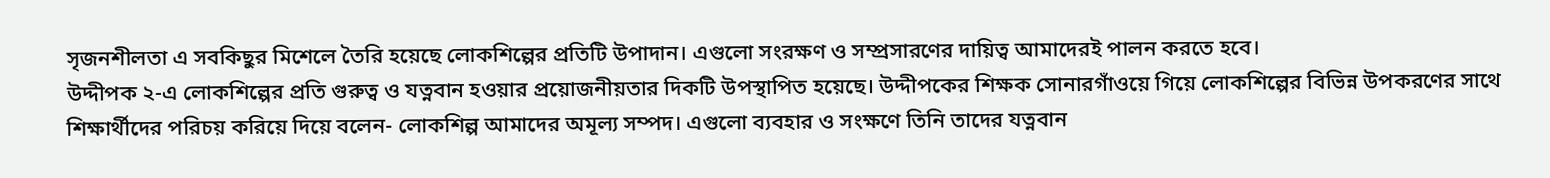সৃজনশীলতা এ সবকিছুর মিশেলে তৈরি হয়েছে লোকশিল্পের প্রতিটি উপাদান। এগুলো সংরক্ষণ ও সম্প্রসারণের দায়িত্ব আমাদেরই পালন করতে হবে।
উদ্দীপক ২-এ লোকশিল্পের প্রতি গুরুত্ব ও যত্নবান হওয়ার প্রয়োজনীয়তার দিকটি উপস্থাপিত হয়েছে। উদ্দীপকের শিক্ষক সোনারগাঁওয়ে গিয়ে লোকশিল্পের বিভিন্ন উপকরণের সাথে শিক্ষার্থীদের পরিচয় করিয়ে দিয়ে বলেন- লোকশিল্প আমাদের অমূল্য সম্পদ। এগুলো ব্যবহার ও সংক্ষণে তিনি তাদের যত্নবান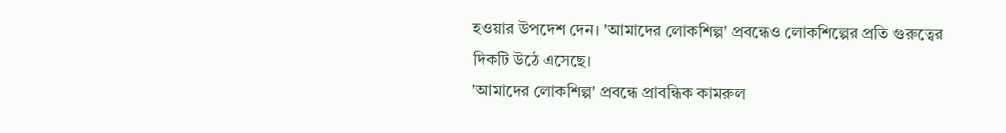হওয়ার উপদেশ দেন। 'আমাদের লোকশিল্প' প্রবন্ধেও লোকশিল্পের প্রতি গুরুত্বের দিকটি উঠে এসেছে।
'আমাদের লোকশিল্প' প্রবন্ধে প্রাবন্ধিক কামরুল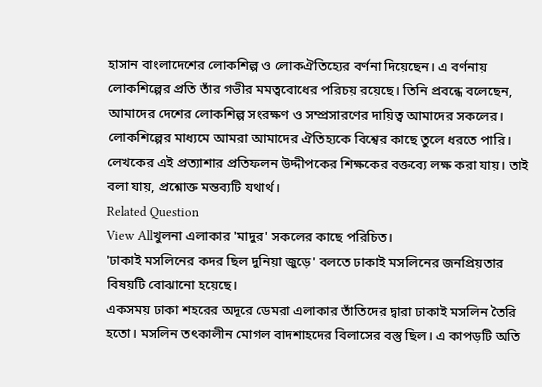হাসান বাংলাদেশের লোকশিল্প ও লোকঐতিহ্যের বর্ণনা দিয়েছেন। এ বর্ণনায় লোকশিল্পের প্রতি তাঁর গভীর মমত্ববোধের পরিচয় রয়েছে। তিনি প্রবন্ধে বলেছেন, আমাদের দেশের লোকশিল্প সংরক্ষণ ও সম্প্রসারণের দায়িত্ব আমাদের সকলের। লোকশিল্পের মাধ্যমে আমরা আমাদের ঐতিহ্যকে বিশ্বের কাছে তুলে ধরতে পারি। লেখকের এই প্রত্যাশার প্রতিফলন উদ্দীপকের শিক্ষকের বক্তব্যে লক্ষ করা যায়। তাই বলা যায়, প্রশ্নোক্ত মন্তব্যটি যথার্থ।
Related Question
View Allখুলনা এলাকার 'মাদুর' সকলের কাছে পরিচিত।
'ঢাকাই মসলিনের কদর ছিল দুনিয়া জুড়ে' বলতে ঢাকাই মসলিনের জনপ্রিয়তার বিষয়টি বোঝানো হয়েছে।
একসময় ঢাকা শহরের অদূরে ডেমরা এলাকার তাঁতিদের দ্বারা ঢাকাই মসলিন তৈরি হতো। মসলিন তৎকালীন মোগল বাদশাহদের বিলাসের বস্তু ছিল। এ কাপড়টি অতি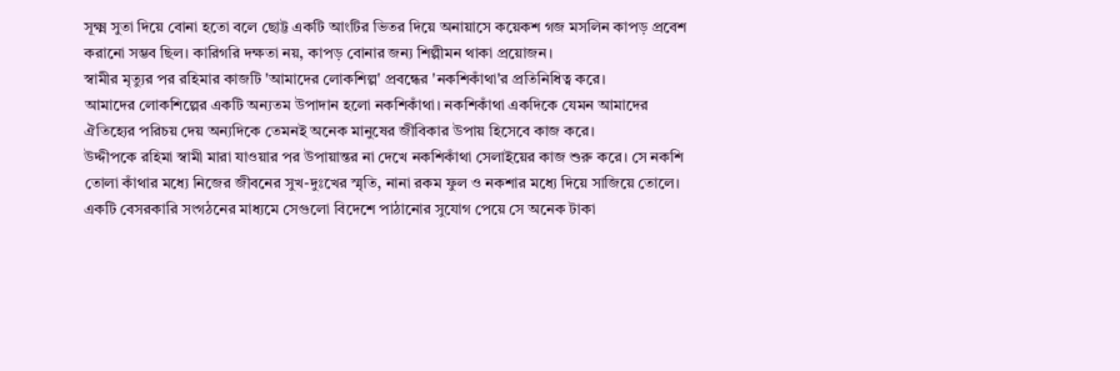সূক্ষ্ম সুতা দিয়ে বোনা হতো বলে ছোট্ট একটি আংটির ভিতর দিয়ে অনায়াসে কয়েকশ গজ মসলিন কাপড় প্রবেশ করানো সম্ভব ছিল। কারিগরি দক্ষতা নয়, কাপড় বোনার জন্য শিল্পীমন থাকা প্রয়োজন।
স্বামীর মৃত্যুর পর রহিমার কাজটি 'আমাদের লোকশিল্প' প্রবন্ধের 'নকশিকাঁথা'র প্রতিনিধিত্ব করে।
আমাদের লোকশিল্পের একটি অন্যতম উপাদান হলো নকশিকাঁথা। নকশিকাঁথা একদিকে যেমন আমাদের ঐতিহ্যের পরিচয় দেয় অন্যদিকে তেমনই অনেক মানুষের জীবিকার উপায় হিসেবে কাজ করে।
উদ্দীপকে রহিমা স্বামী মারা যাওয়ার পর উপায়ান্তর না দেখে নকশিকাঁথা সেলাইয়ের কাজ শুরু করে। সে নকশি তোলা কাঁথার মধ্যে নিজের জীবনের সুখ-দুঃখের স্মৃতি, নানা রকম ফুল ও নকশার মধ্যে দিয়ে সাজিয়ে তোলে। একটি বেসরকারি সংগঠনের মাধ্যমে সেগুলো বিদেশে পাঠানোর সুযোগ পেয়ে সে অনেক টাকা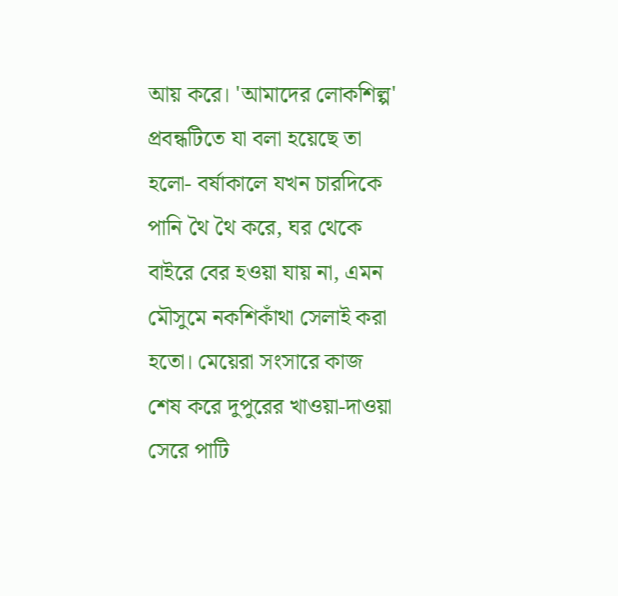আয় করে। 'আমাদের লোকশিল্প' প্রবন্ধটিতে যা বলা হয়েছে তা হলো- বর্ষাকালে যখন চারদিকে পানি থৈ থৈ করে, ঘর থেকে বাইরে বের হওয়া যায় না, এমন মৌসুমে নকশিকাঁথা সেলাই করা হতো। মেয়েরা সংসারে কাজ শেষ করে দুপুরের খাওয়া-দাওয়া সেরে পাটি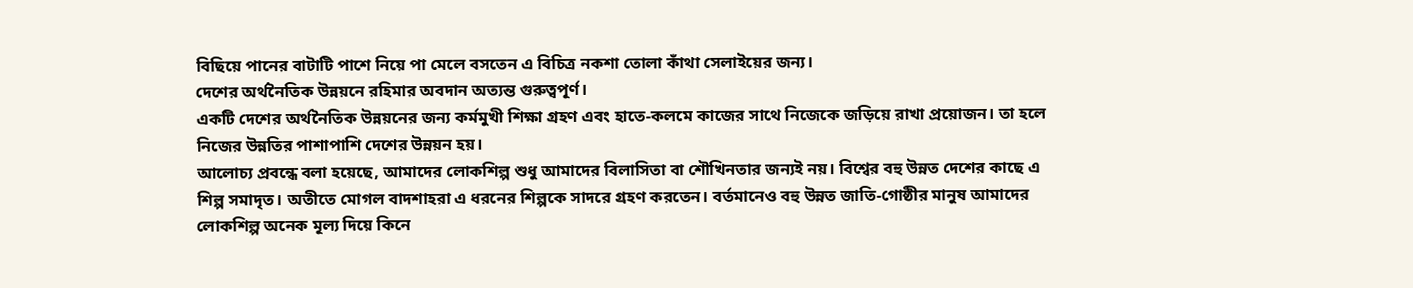বিছিয়ে পানের বাটাটি পাশে নিয়ে পা মেলে বসতেন এ বিচিত্র নকশা তোলা কাঁথা সেলাইয়ের জন্য।
দেশের অর্থনৈতিক উন্নয়নে রহিমার অবদান অত্যন্ত গুরুত্বপূর্ণ।
একটি দেশের অর্থনৈতিক উন্নয়নের জন্য কর্মমুখী শিক্ষা গ্রহণ এবং হাতে-কলমে কাজের সাথে নিজেকে জড়িয়ে রাখা প্রয়োজন। তা হলে নিজের উন্নতির পাশাপাশি দেশের উন্নয়ন হয়।
আলোচ্য প্রবন্ধে বলা হয়েছে, আমাদের লোকশিল্প শুধু আমাদের বিলাসিতা বা শৌখিনতার জন্যই নয়। বিশ্বের বহু উন্নত দেশের কাছে এ শিল্প সমাদৃত। অতীতে মোগল বাদশাহরা এ ধরনের শিল্পকে সাদরে গ্রহণ করতেন। বর্তমানেও বহু উন্নত জাতি-গোষ্ঠীর মানুষ আমাদের লোকশিল্প অনেক মূল্য দিয়ে কিনে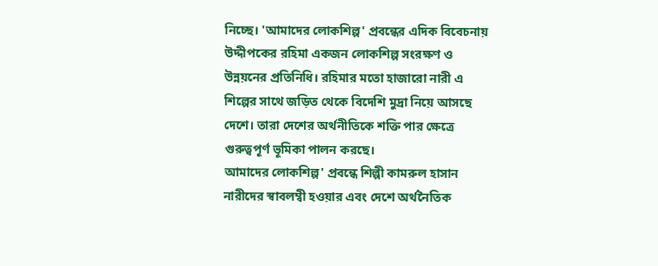নিচ্ছে। 'আমাদের লোকশিল্প' প্রবন্ধের এদিক বিবেচনায় উদ্দীপকের রহিমা একজন লোকশিল্প সংরক্ষণ ও উন্নয়নের প্রতিনিধি। রহিমার মতো হাজারো নারী এ শিল্পের সাথে জড়িত থেকে বিদেশি মুদ্রা নিয়ে আসছে দেশে। তারা দেশের অর্থনীতিকে শক্তি পার ক্ষেত্রে গুরুত্বপূর্ণ ভূমিকা পালন করছে।
আমাদের লোকশিল্প' প্রবন্ধে শিল্পী কামরুল হাসান নারীদের স্বাবলম্বী হওয়ার এবং দেশে অর্থনৈতিক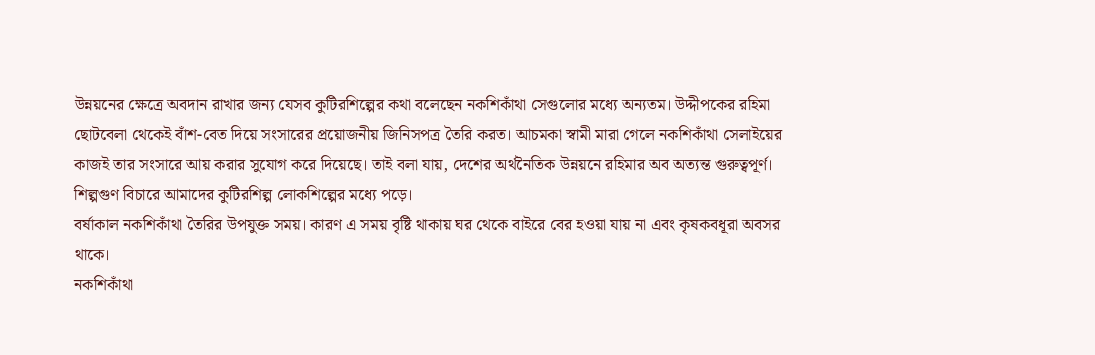উন্নয়নের ক্ষেত্রে অবদান রাখার জন্য যেসব কুটিরশিল্পের কথা বলেছেন নকশিকাঁথা সেগুলোর মধ্যে অন্যতম। উদ্দীপকের রহিমা ছোটবেলা থেকেই বাঁশ-বেত দিয়ে সংসারের প্রয়োজনীয় জিনিসপত্র তৈরি করত। আচমকা স্বামী মারা গেলে নকশিকাঁথা সেলাইয়ের কাজই তার সংসারে আয় করার সুযোগ করে দিয়েছে। তাই বলা যায়, দেশের অর্থনৈতিক উন্নয়নে রহিমার অব অত্যন্ত গুরুত্বপূর্ণ।
শিল্পগুণ বিচারে আমাদের কুটিরশিল্প লোকশিল্পের মধ্যে পড়ে।
বর্ষাকাল নকশিকাঁথা তৈরির উপযুক্ত সময়। কারণ এ সময় বৃষ্টি থাকায় ঘর থেকে বাইরে বের হওয়া যায় না এবং কৃষকবধূরা অবসর থাকে।
নকশিকাঁথা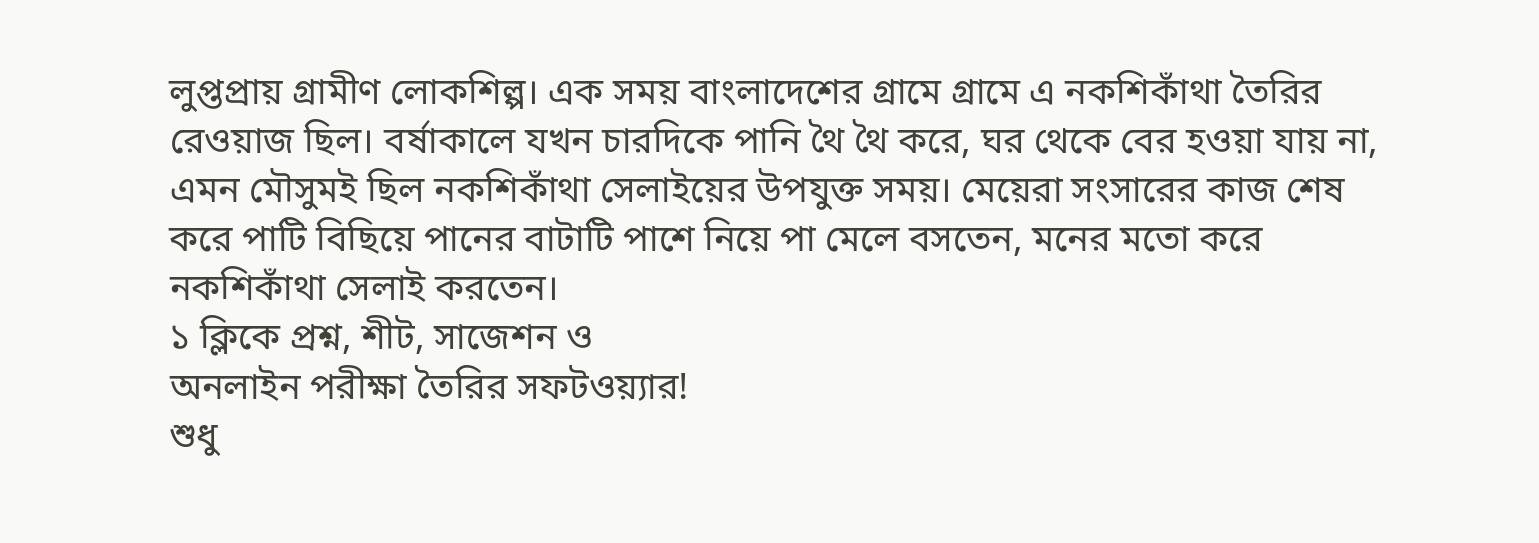লুপ্তপ্রায় গ্রামীণ লোকশিল্প। এক সময় বাংলাদেশের গ্রামে গ্রামে এ নকশিকাঁথা তৈরির রেওয়াজ ছিল। বর্ষাকালে যখন চারদিকে পানি থৈ থৈ করে, ঘর থেকে বের হওয়া যায় না, এমন মৌসুমই ছিল নকশিকাঁথা সেলাইয়ের উপযুক্ত সময়। মেয়েরা সংসারের কাজ শেষ করে পাটি বিছিয়ে পানের বাটাটি পাশে নিয়ে পা মেলে বসতেন, মনের মতো করে নকশিকাঁথা সেলাই করতেন।
১ ক্লিকে প্রশ্ন, শীট, সাজেশন ও
অনলাইন পরীক্ষা তৈরির সফটওয়্যার!
শুধু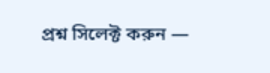প্রশ্ন সিলেক্ট করুন —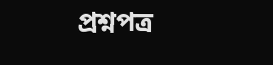প্রশ্নপত্র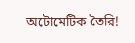অটোমেটিক তৈরি!